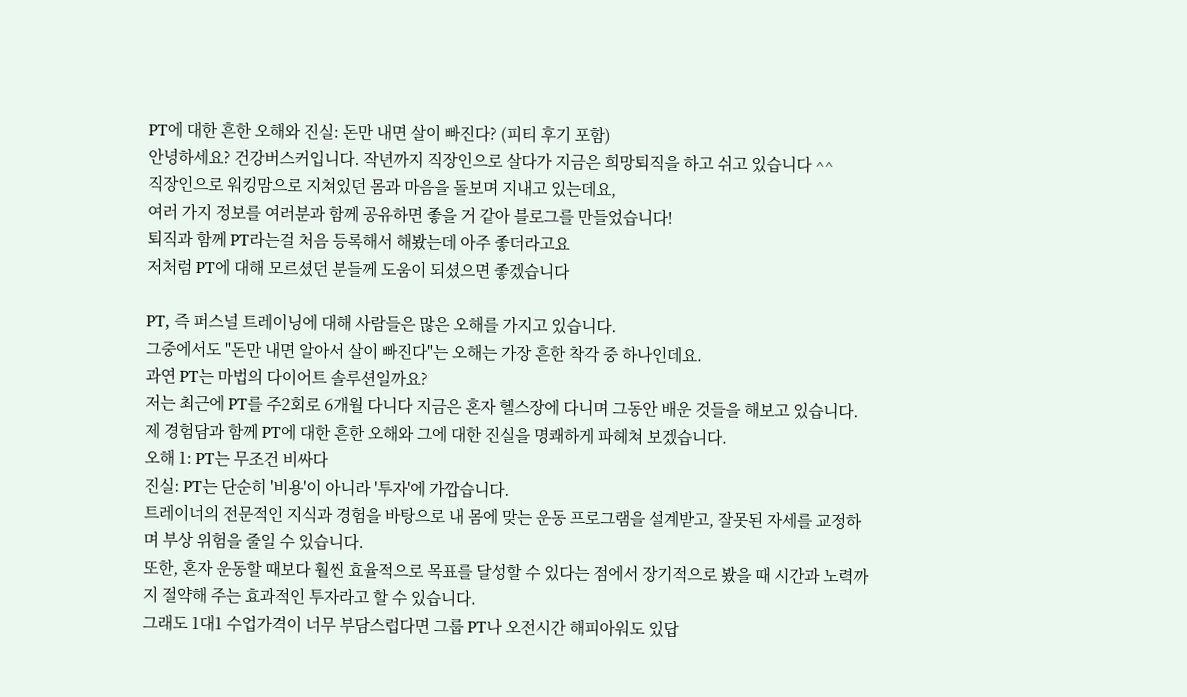PT에 대한 흔한 오해와 진실: 돈만 내면 살이 빠진다? (피티 후기 포함)
안녕하세요? 건강버스커입니다. 작년까지 직장인으로 살다가 지금은 희망퇴직을 하고 쉬고 있습니다 ^^
직장인으로 워킹맘으로 지쳐있던 몸과 마음을 돌보며 지내고 있는데요,
여러 가지 정보를 여러분과 함께 공유하면 좋을 거 같아 블로그를 만들었습니다!
퇴직과 함께 PT라는걸 처음 등록해서 해봤는데 아주 좋더라고요
저처럼 PT에 대해 모르셨던 분들께 도움이 되셨으면 좋겠습니다

PT, 즉 퍼스널 트레이닝에 대해 사람들은 많은 오해를 가지고 있습니다.
그중에서도 "돈만 내면 알아서 살이 빠진다"는 오해는 가장 흔한 착각 중 하나인데요.
과연 PT는 마법의 다이어트 솔루션일까요?
저는 최근에 PT를 주2회로 6개월 다니다 지금은 혼자 헬스장에 다니며 그동안 배운 것들을 해보고 있습니다.
제 경험담과 함께 PT에 대한 흔한 오해와 그에 대한 진실을 명쾌하게 파헤쳐 보겠습니다.
오해 1: PT는 무조건 비싸다
진실: PT는 단순히 '비용'이 아니라 '투자'에 가깝습니다.
트레이너의 전문적인 지식과 경험을 바탕으로 내 몸에 맞는 운동 프로그램을 설계받고, 잘못된 자세를 교정하며 부상 위험을 줄일 수 있습니다.
또한, 혼자 운동할 때보다 훨씬 효율적으로 목표를 달성할 수 있다는 점에서 장기적으로 봤을 때 시간과 노력까지 절약해 주는 효과적인 투자라고 할 수 있습니다.
그래도 1대1 수업가격이 너무 부담스럽다면 그룹 PT나 오전시간 해피아워도 있답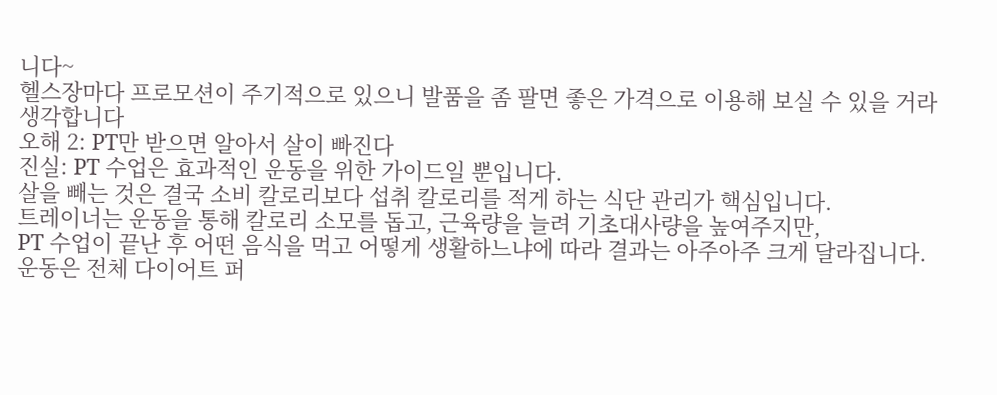니다~
헬스장마다 프로모션이 주기적으로 있으니 발품을 좀 팔면 좋은 가격으로 이용해 보실 수 있을 거라 생각합니다
오해 2: PT만 받으면 알아서 살이 빠진다
진실: PT 수업은 효과적인 운동을 위한 가이드일 뿐입니다.
살을 빼는 것은 결국 소비 칼로리보다 섭취 칼로리를 적게 하는 식단 관리가 핵심입니다.
트레이너는 운동을 통해 칼로리 소모를 돕고, 근육량을 늘려 기초대사량을 높여주지만,
PT 수업이 끝난 후 어떤 음식을 먹고 어떻게 생활하느냐에 따라 결과는 아주아주 크게 달라집니다.
운동은 전체 다이어트 퍼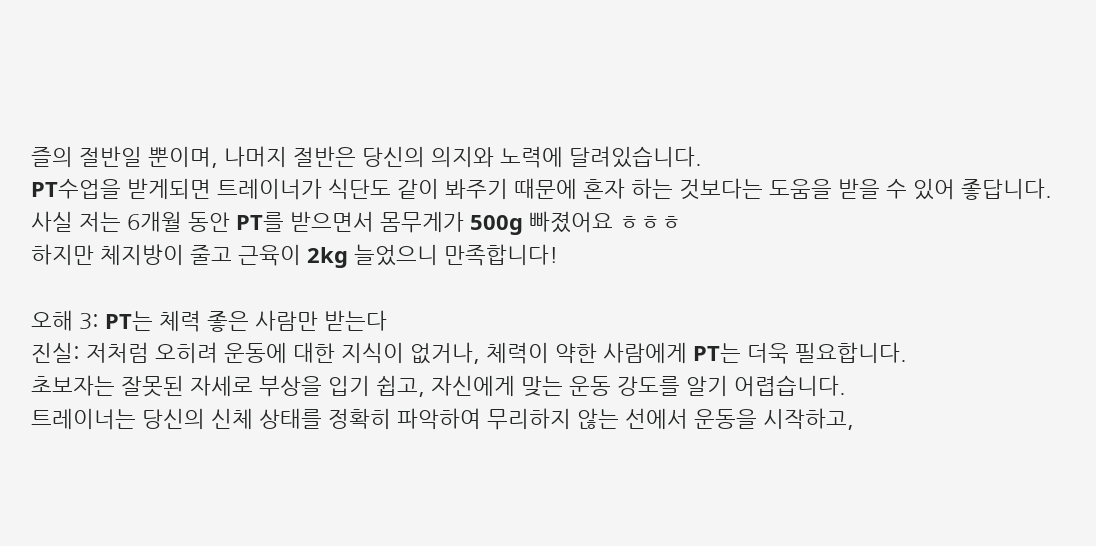즐의 절반일 뿐이며, 나머지 절반은 당신의 의지와 노력에 달려있습니다.
PT수업을 받게되면 트레이너가 식단도 같이 봐주기 때문에 혼자 하는 것보다는 도움을 받을 수 있어 좋답니다.
사실 저는 6개월 동안 PT를 받으면서 몸무게가 500g 빠졌어요 ㅎㅎㅎ
하지만 체지방이 줄고 근육이 2kg 늘었으니 만족합니다!

오해 3: PT는 체력 좋은 사람만 받는다
진실: 저처럼 오히려 운동에 대한 지식이 없거나, 체력이 약한 사람에게 PT는 더욱 필요합니다.
초보자는 잘못된 자세로 부상을 입기 쉽고, 자신에게 맞는 운동 강도를 알기 어렵습니다.
트레이너는 당신의 신체 상태를 정확히 파악하여 무리하지 않는 선에서 운동을 시작하고,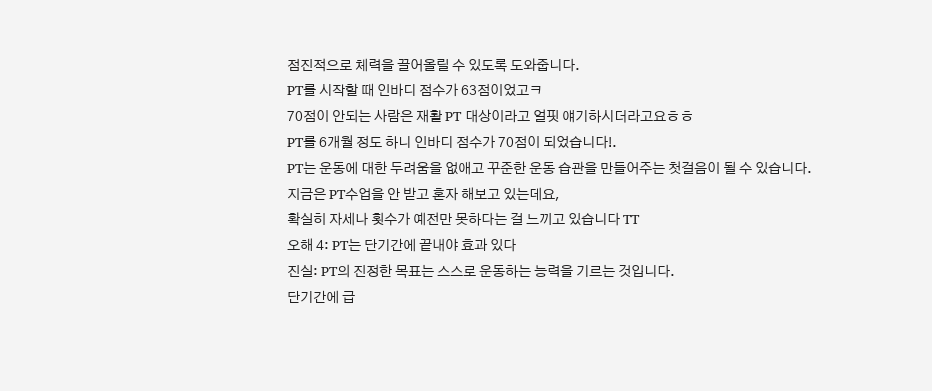점진적으로 체력을 끌어올릴 수 있도록 도와줍니다.
PT를 시작할 때 인바디 점수가 63점이었고ㅋ
70점이 안되는 사람은 재활 PT 대상이라고 얼핏 얘기하시더라고요ㅎㅎ
PT를 6개월 정도 하니 인바디 점수가 70점이 되었습니다!.
PT는 운동에 대한 두려움을 없애고 꾸준한 운동 습관을 만들어주는 첫걸음이 될 수 있습니다.
지금은 PT수업을 안 받고 혼자 해보고 있는데요,
확실히 자세나 횟수가 예전만 못하다는 걸 느끼고 있습니다 TT
오해 4: PT는 단기간에 끝내야 효과 있다
진실: PT의 진정한 목표는 스스로 운동하는 능력을 기르는 것입니다.
단기간에 급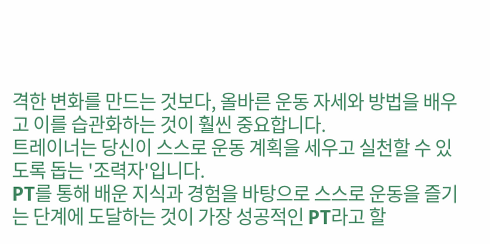격한 변화를 만드는 것보다, 올바른 운동 자세와 방법을 배우고 이를 습관화하는 것이 훨씬 중요합니다.
트레이너는 당신이 스스로 운동 계획을 세우고 실천할 수 있도록 돕는 '조력자'입니다.
PT를 통해 배운 지식과 경험을 바탕으로 스스로 운동을 즐기는 단계에 도달하는 것이 가장 성공적인 PT라고 할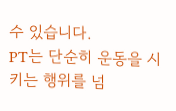수 있습니다.
PT는 단순히 운동을 시키는 행위를 넘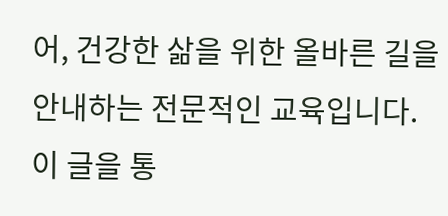어, 건강한 삶을 위한 올바른 길을 안내하는 전문적인 교육입니다.
이 글을 통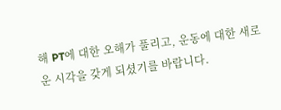해 PT에 대한 오해가 풀리고, 운동에 대한 새로운 시각을 갖게 되셨기를 바랍니다.